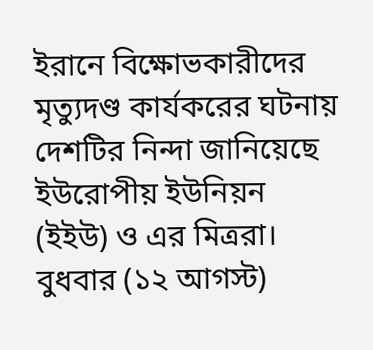ইরানে বিক্ষোভকারীদের মৃত্যুদণ্ড কার্যকরের ঘটনায় দেশটির নিন্দা জানিয়েছে ইউরোপীয় ইউনিয়ন (ইইউ) ও এর মিত্ররা। বুধবার (১২ আগস্ট)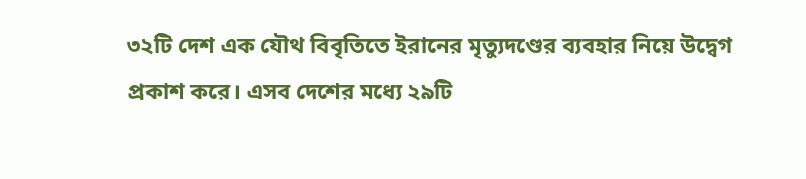৩২টি দেশ এক যৌথ বিবৃতিতে ইরানের মৃত্যুদণ্ডের ব্যবহার নিয়ে উদ্বেগ প্রকাশ করে। এসব দেশের মধ্যে ২৯টি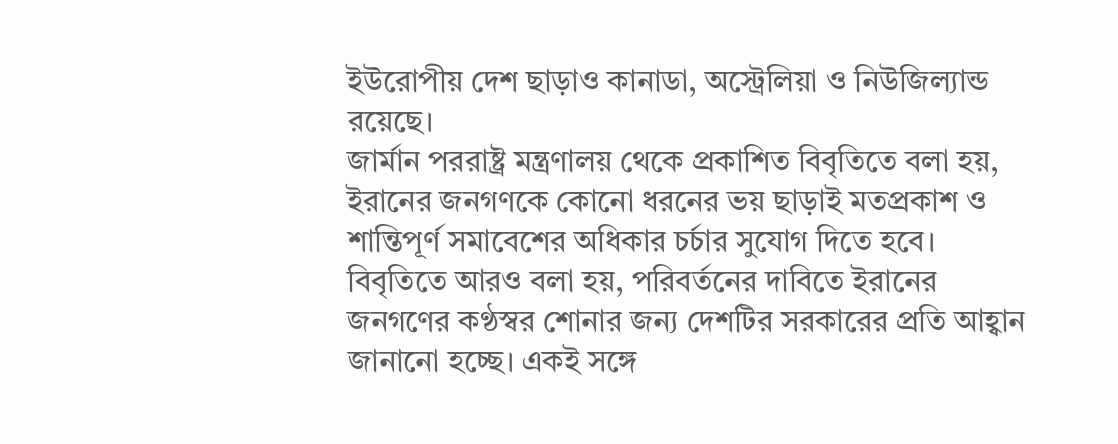ইউরোপীয় দেশ ছাড়াও কানাডা, অস্ট্রেলিয়া ও নিউজিল্যান্ড রয়েছে।
জার্মান পররাষ্ট্র মন্ত্রণালয় থেকে প্রকাশিত বিবৃতিতে বলা হয়, ইরানের জনগণকে কোনো ধরনের ভয় ছাড়াই মতপ্রকাশ ও শান্তিপূর্ণ সমাবেশের অধিকার চর্চার সুযোগ দিতে হবে।
বিবৃতিতে আরও বলা হয়, পরিবর্তনের দাবিতে ইরানের জনগণের কণ্ঠস্বর শোনার জন্য দেশটির সরকারের প্রতি আহ্বান জানানো হচ্ছে। একই সঙ্গে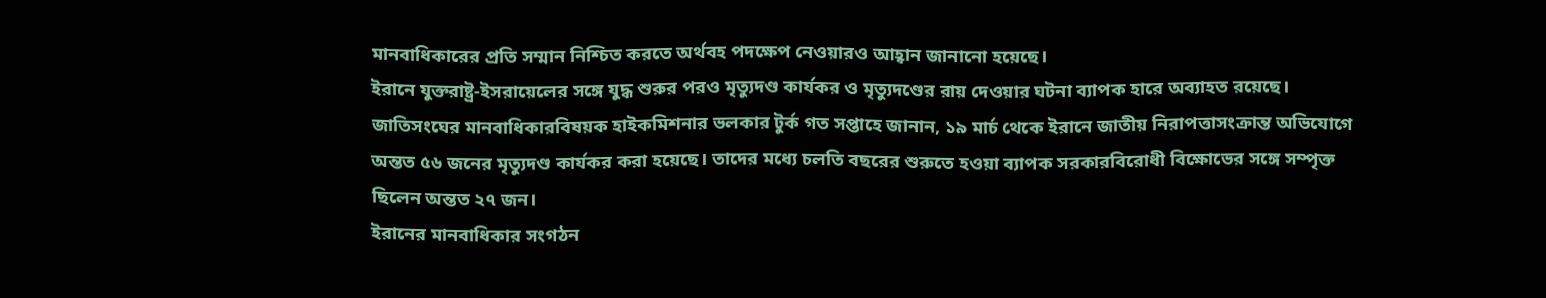মানবাধিকারের প্রতি সম্মান নিশ্চিত করতে অর্থবহ পদক্ষেপ নেওয়ারও আহ্বান জানানো হয়েছে।
ইরানে যুক্তরাষ্ট্র-ইসরায়েলের সঙ্গে যুদ্ধ শুরুর পরও মৃত্যুদণ্ড কার্যকর ও মৃত্যুদণ্ডের রায় দেওয়ার ঘটনা ব্যাপক হারে অব্যাহত রয়েছে।
জাতিসংঘের মানবাধিকারবিষয়ক হাইকমিশনার ভলকার টুর্ক গত সপ্তাহে জানান, ১৯ মার্চ থেকে ইরানে জাতীয় নিরাপত্তাসংক্রান্ত অভিযোগে অন্তত ৫৬ জনের মৃত্যুদণ্ড কার্যকর করা হয়েছে। তাদের মধ্যে চলতি বছরের শুরুতে হওয়া ব্যাপক সরকারবিরোধী বিক্ষোভের সঙ্গে সম্পৃক্ত ছিলেন অন্তত ২৭ জন।
ইরানের মানবাধিকার সংগঠন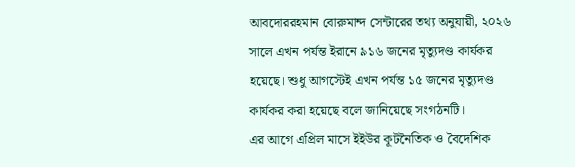আবদোররহমান বোরুমান্দ সেন্টারের তথ্য অনুযায়ী, ২০২৬ সালে এখন পর্যন্ত ইরানে ৯১৬ জনের মৃত্যুদণ্ড কার্যকর হয়েছে। শুধু আগস্টেই এখন পর্যন্ত ১৫ জনের মৃত্যুদণ্ড কার্যকর করা হয়েছে বলে জানিয়েছে সংগঠনটি।
এর আগে এপ্রিল মাসে ইইউর কূটনৈতিক ও বৈদেশিক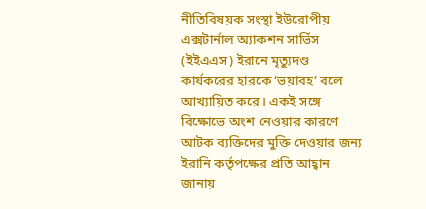নীতিবিষয়ক সংস্থা ইউরোপীয় এক্সটার্নাল অ্যাকশন সার্ভিস (ইইএএস) ইরানে মৃত্যুদণ্ড কার্যকরের হারকে ‘ভয়াবহ’ বলে আখ্যায়িত করে। একই সঙ্গে বিক্ষোভে অংশ নেওয়ার কারণে আটক ব্যক্তিদের মুক্তি দেওয়ার জন্য ইরানি কর্তৃপক্ষের প্রতি আহ্বান জানায়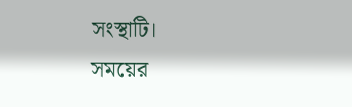সংস্থাটি।
সময়ের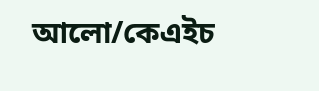আলো/কেএইচ